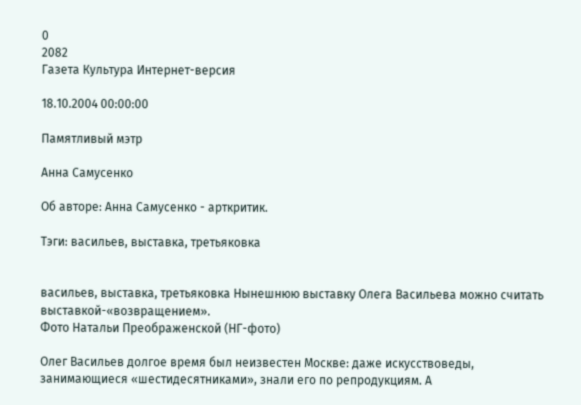0
2082
Газета Культура Интернет-версия

18.10.2004 00:00:00

Памятливый мэтр

Анна Самусенко

Об авторе: Анна Самусенко - арткритик.

Тэги: васильев, выставка, третьяковка


васильев, выставка, третьяковка Нынешнюю выставку Олега Васильева можно считать выставкой-«возвращением».
Фото Натальи Преображенской (НГ-фото)

Олег Васильев долгое время был неизвестен Москве: даже искусствоведы, занимающиеся «шестидесятниками», знали его по репродукциям. А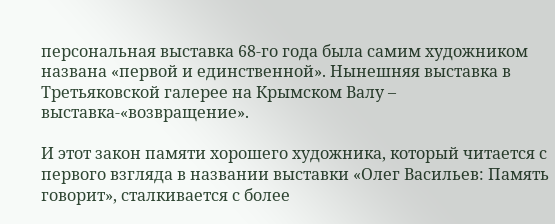персональная выставка 68-го года была самим художником названа «первой и единственной». Нынешняя выставка в Третьяковской галерее на Крымском Валу – выставка-«возвращение».

И этот закон памяти хорошего художника, который читается с первого взгляда в названии выставки «Олег Васильев: Память говорит», сталкивается с более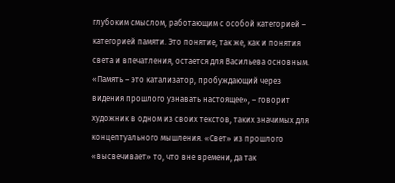глубоким смыслом, работающим с особой категорией – категорией памяти. Это понятие, так же, как и понятия света и впечатления, остается для Васильева основным. «Память – это катализатор, пробуждающий через видения прошлого узнавать настоящее», – говорит художник в одном из своих текстов, таких значимых для концептуального мышления. «Свет» из прошлого «высвечивает» то, что вне времени, да так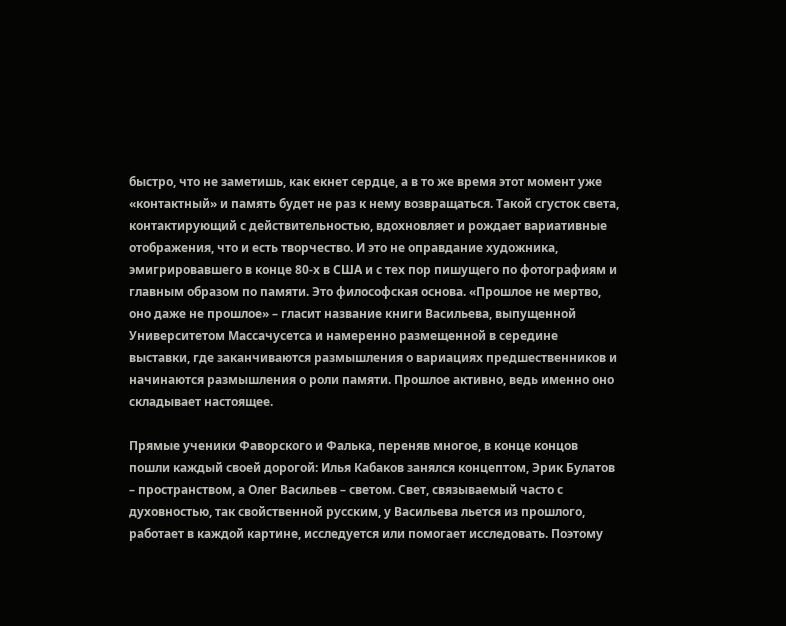быстро, что не заметишь, как екнет сердце, а в то же время этот момент уже «контактный» и память будет не раз к нему возвращаться. Такой сгусток света, контактирующий с действительностью, вдохновляет и рождает вариативные отображения, что и есть творчество. И это не оправдание художника, эмигрировавшего в конце 80-х в США и с тех пор пишущего по фотографиям и главным образом по памяти. Это философская основа. «Прошлое не мертво, оно даже не прошлое» – гласит название книги Васильева, выпущенной Университетом Массачусетса и намеренно размещенной в середине выставки, где заканчиваются размышления о вариациях предшественников и начинаются размышления о роли памяти. Прошлое активно, ведь именно оно складывает настоящее.

Прямые ученики Фаворского и Фалька, переняв многое, в конце концов пошли каждый своей дорогой: Илья Кабаков занялся концептом, Эрик Булатов – пространством, а Олег Васильев – светом. Свет, связываемый часто с духовностью, так свойственной русским, у Васильева льется из прошлого, работает в каждой картине, исследуется или помогает исследовать. Поэтому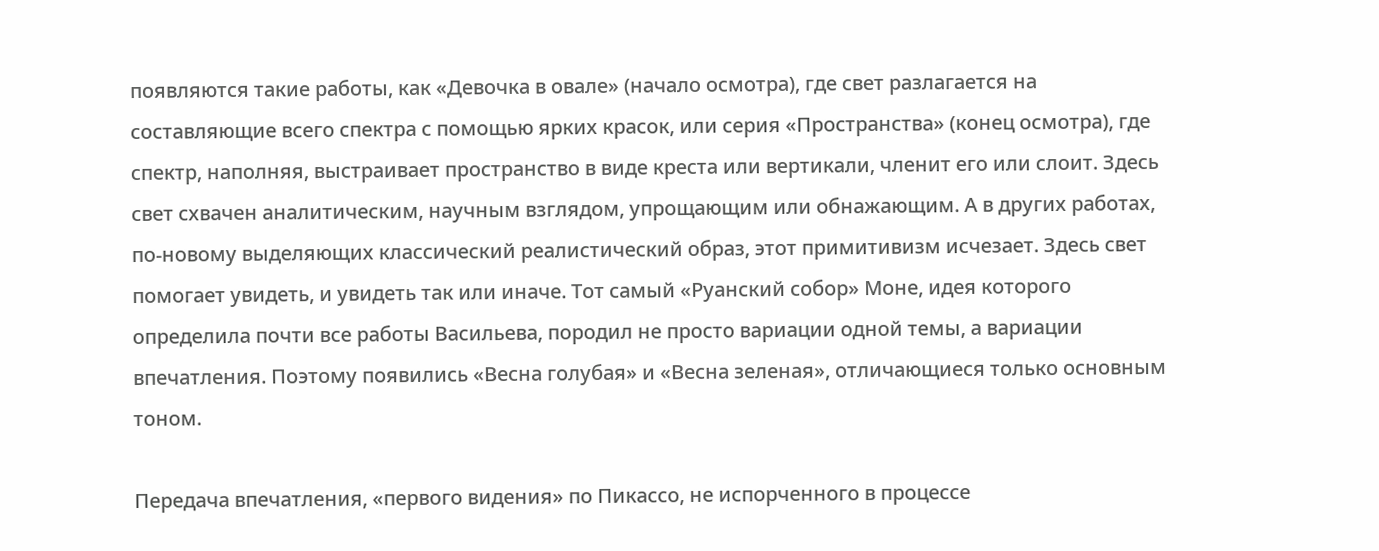появляются такие работы, как «Девочка в овале» (начало осмотра), где свет разлагается на составляющие всего спектра с помощью ярких красок, или серия «Пространства» (конец осмотра), где спектр, наполняя, выстраивает пространство в виде креста или вертикали, членит его или слоит. Здесь свет схвачен аналитическим, научным взглядом, упрощающим или обнажающим. А в других работах, по-новому выделяющих классический реалистический образ, этот примитивизм исчезает. Здесь свет помогает увидеть, и увидеть так или иначе. Тот самый «Руанский собор» Моне, идея которого определила почти все работы Васильева, породил не просто вариации одной темы, а вариации впечатления. Поэтому появились «Весна голубая» и «Весна зеленая», отличающиеся только основным тоном.

Передача впечатления, «первого видения» по Пикассо, не испорченного в процессе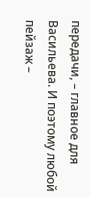передачи, – главное для Васильева. И поэтому любой пейзаж –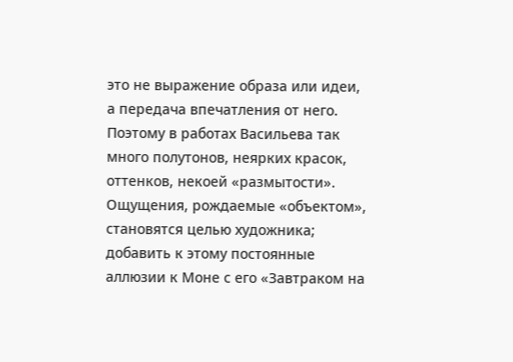это не выражение образа или идеи, а передача впечатления от него. Поэтому в работах Васильева так много полутонов, неярких красок, оттенков, некоей «размытости». Ощущения, рождаемые «объектом», становятся целью художника; добавить к этому постоянные аллюзии к Моне с его «Завтраком на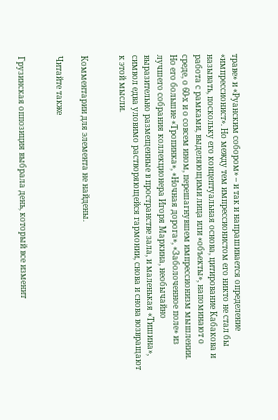траве» и «Руанским собором» – и так и напрашивается определение «импрессионист». Но между тем импрессионистом его никто не стал бы называть, поскольку его концептуальная основа, цитирование Кабакова и работа с рамками, выделяющими лица или «объекты», напоминают о среде, о 60-х и о совсем ином, перешагнувшем импрессионизм мышлении. Но его большие «Тропинка», «Ночная дорога», «Заболоченное поле» из лучшего собрания коллекционера Игоря Маркина, необычайно выразительно размещенные в пространстве зала, и маленькая «Тишина», символ едва уловимо растворяющейся гармонии, снова и снова возвращают к этой мысли.


Комментарии для элемента не найдены.

Читайте также


Грузинская оппозиция выбрала день, который все изменит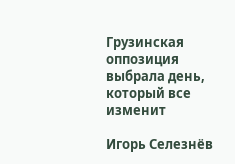Грузинская оппозиция выбрала день, который все изменит

Игорь Селезнёв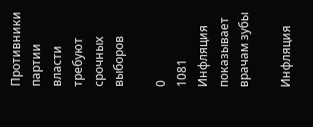Противники партии власти требуют срочных выборов

0
1081
Инфляция показывает врачам зубы

Инфляция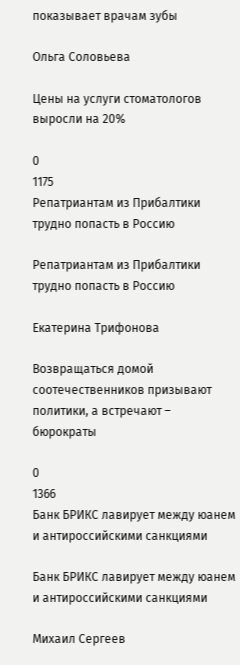показывает врачам зубы

Ольга Соловьева

Цены на услуги стоматологов выросли на 20%

0
1175
Репатриантам из Прибалтики трудно попасть в Россию

Репатриантам из Прибалтики трудно попасть в Россию

Екатерина Трифонова

Возвращаться домой соотечественников призывают политики, а встречают – бюрократы

0
1366
Банк БРИКС лавирует между юанем и антироссийскими санкциями

Банк БРИКС лавирует между юанем и антироссийскими санкциями

Михаил Сергеев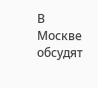В Москве обсудят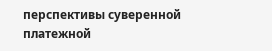перспективы суверенной платежной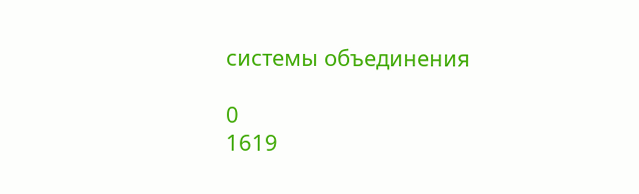системы объединения

0
1619